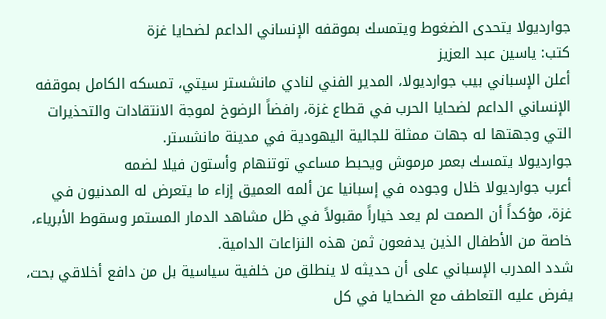جوارديولا يتحدى الضغوط ويتمسك بموقفه الإنساني الداعم لضحايا غزة
كتب: ياسين عبد العزيز
أعلن الإسباني بيب جوارديولا، المدير الفني لنادي مانشستر سيتي، تمسكه الكامل بموقفه الإنساني الداعم لضحايا الحرب في قطاع غزة، رافضاً الرضوخ لموجة الانتقادات والتحذيرات التي وجهتها له جهات ممثلة للجالية اليهودية في مدينة مانشستر.
جوارديولا يتمسك بعمر مرموش ويحبط مساعي توتنهام وأستون فيلا لضمه
أعرب جوارديولا خلال وجوده في إسبانيا عن ألمه العميق إزاء ما يتعرض له المدنيون في غزة، مؤكداً أن الصمت لم يعد خياراً مقبولاً في ظل مشاهد الدمار المستمر وسقوط الأبرياء، خاصة من الأطفال الذين يدفعون ثمن هذه النزاعات الدامية.
شدد المدرب الإسباني على أن حديثه لا ينطلق من خلفية سياسية بل من دافع أخلاقي بحت، يفرض عليه التعاطف مع الضحايا في كل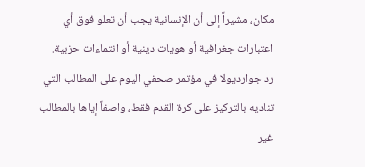مكان، مشيراً إلى أن الإنسانية يجب أن تعلو فوق أي اعتبارات جغرافية أو هويات دينية أو انتماءات حزبية.
رد جوارديولا في مؤتمر صحفي اليوم على المطالب التي تناديه بالتركيز على كرة القدم فقط، واصفاً إياها بالمطالب غير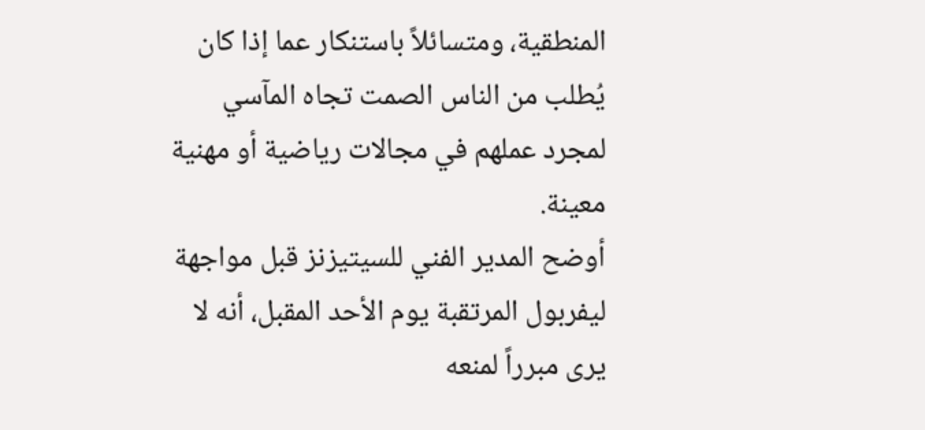المنطقية، ومتسائلاً باستنكار عما إذا كان يُطلب من الناس الصمت تجاه المآسي لمجرد عملهم في مجالات رياضية أو مهنية معينة.
أوضح المدير الفني للسيتيزنز قبل مواجهة ليفربول المرتقبة يوم الأحد المقبل، أنه لا يرى مبرراً لمنعه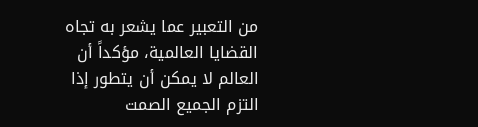من التعبير عما يشعر به تجاه القضايا العالمية، مؤكداً أن العالم لا يمكن أن يتطور إذا التزم الجميع الصمت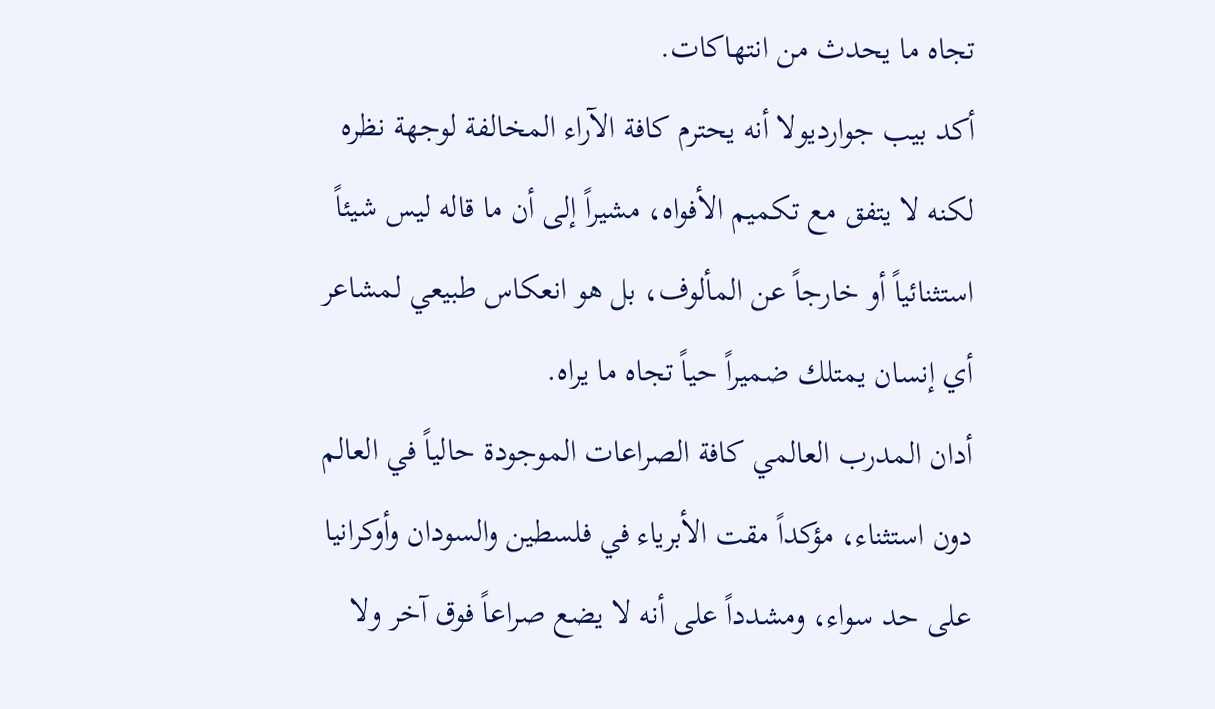تجاه ما يحدث من انتهاكات.
أكد بيب جوارديولا أنه يحترم كافة الآراء المخالفة لوجهة نظره لكنه لا يتفق مع تكميم الأفواه، مشيراً إلى أن ما قاله ليس شيئاً استثنائياً أو خارجاً عن المألوف، بل هو انعكاس طبيعي لمشاعر أي إنسان يمتلك ضميراً حياً تجاه ما يراه.
أدان المدرب العالمي كافة الصراعات الموجودة حالياً في العالم دون استثناء، مؤكداً مقت الأبرياء في فلسطين والسودان وأوكرانيا على حد سواء، ومشدداً على أنه لا يضع صراعاً فوق آخر ولا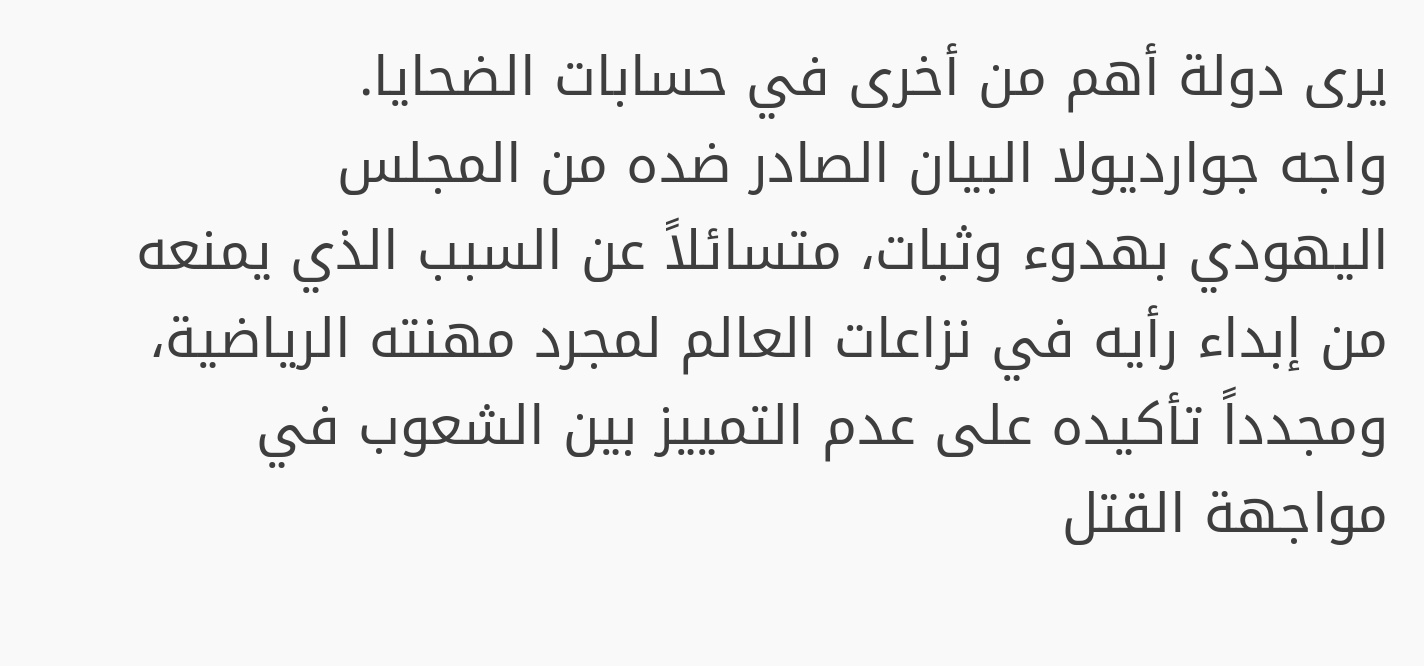يرى دولة أهم من أخرى في حسابات الضحايا.
واجه جوارديولا البيان الصادر ضده من المجلس اليهودي بهدوء وثبات، متسائلاً عن السبب الذي يمنعه من إبداء رأيه في نزاعات العالم لمجرد مهنته الرياضية، ومجدداً تأكيده على عدم التمييز بين الشعوب في مواجهة القتل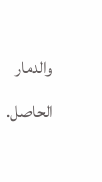والدمار الحاصل.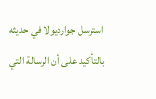استرسل جوارديولا في حديثه بالتأكيد على أن الرسالة التي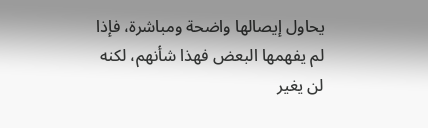يحاول إيصالها واضحة ومباشرة، فإذا لم يفهمها البعض فهذا شأنهم، لكنه لن يغير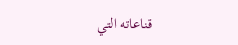قناعاته التي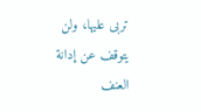تربى عليها، ولن يتوقف عن إدانة العنف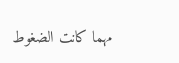مهما كانت الضغوط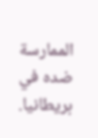الممارسة ضده في بريطانيا.